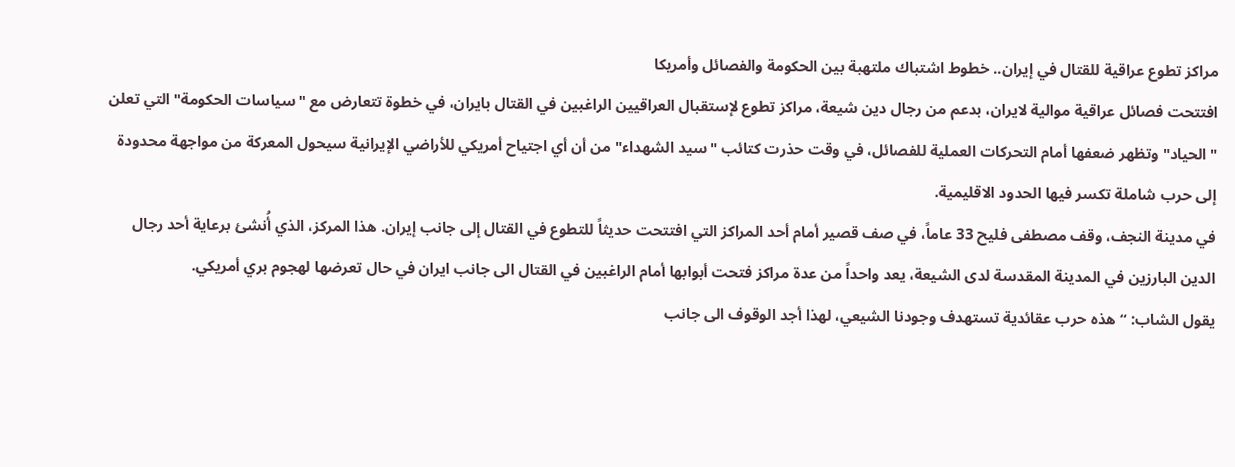مراكز تطوع عراقية للقتال في إيران.. خطوط اشتباك ملتهبة بين الحكومة والفصائل وأمريكا
افتتحت فصائل عراقية موالية لايران، بدعم من رجال دين شيعة، مراكز تطوع لإستقبال العراقيين الراغبين في القتال بايران، في خطوة تتعارض مع "سياسات الحكومة" التي تعلن "الحياد" وتظهر ضعفها أمام التحركات العملية للفصائل، في وقت حذرت كتائب "سيد الشهداء" من أن أي اجتياح أمريكي للأراضي الإيرانية سيحول المعركة من مواجهة محدودة إلى حرب شاملة تكسر فيها الحدود الاقليمية.
في مدينة النجف، وقف مصطفى فليح 33 عاماً، في صف قصير أمام أحد المراكز التي افتتحت حديثاً للتطوع في القتال إلى جانب إيران. هذا المركز، الذي أُنشئ برعاية أحد رجال الدين البارزين في المدينة المقدسة لدى الشيعة، يعد واحداً من عدة مراكز فتحت أبوابها أمام الراغبين في القتال الى جانب ايران في حال تعرضها لهجوم بري أمريكي.
يقول الشاب: “هذه حرب عقائدية تستهدف وجودنا الشيعي، لهذا أجد الوقوف الى جانب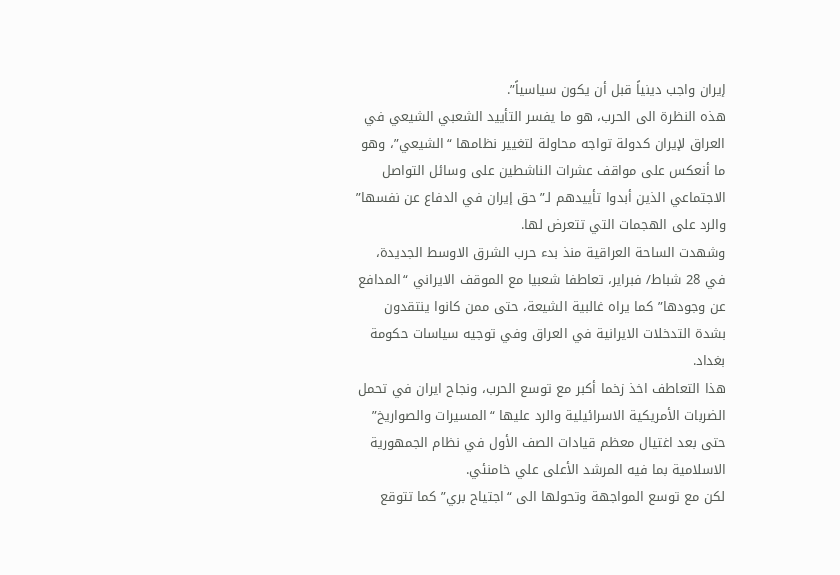إيران واجب دينياً قبل أن يكون سياسياً”.
هذه النظرة الى الحرب، هو ما يفسر التأييد الشعبي الشيعي في العراق لإيران كدولة تواجه محاولة لتغيير نظامها “الشيعي”، وهو ما أنعكس على مواقف عشرات الناشطين على وسائل التواصل الاجتماعي الذين أبدوا تأييدهم لـ”حق إيران في الدفاع عن نفسها” والرد على الهجمات التي تتعرض لها.
وشهدت الساحة العراقية منذ بدء حرب الشرق الاوسط الجديدة، في 28 شباط/ فبراير، تعاطفا شعبيا مع الموقف الايراني “المدافع عن وجودها” كما يراه غالبية الشيعة، حتى ممن كانوا ينتقدون بشدة التدخلات الايرانية في العراق وفي توجيه سياسات حكومة بغداد.
هذا التعاطف اخذ زخما أكبر مع توسع الحرب، ونجاح ايران في تحمل الضربات الأمريكية الاسرائيلية والرد عليها “المسيرات والصواريخ” حتى بعد اغتيال معظم قيادات الصف الأول في نظام الجمهورية الاسلامية بما فيه المرشد الأعلى علي خامنئي.
لكن مع توسع المواجهة وتحولها الى “اجتياح بري” كما تتوقع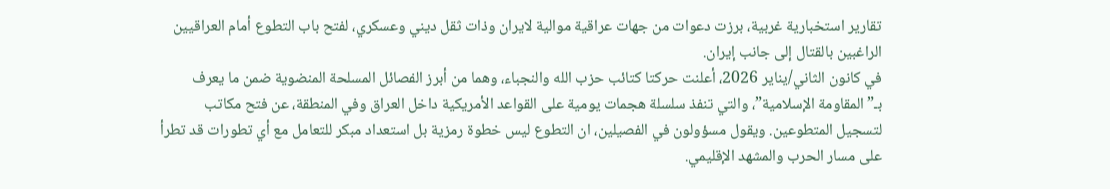تقارير استخبارية غربية، برزت دعوات من جهات عراقية موالية لايران وذات ثقل ديني وعسكري، لفتح باب التطوع أمام العراقيين الراغبين بالقتال إلى جانب إيران.
في كانون الثاني/يناير 2026، أعلنت حركتا كتائب حزب الله والنجباء، وهما من أبرز الفصائل المسلحة المنضوية ضمن ما يعرف بـ”المقاومة الإسلامية”، والتي تنفذ سلسلة هجمات يومية على القواعد الأمريكية داخل العراق وفي المنطقة، عن فتح مكاتب لتسجيل المتطوعين. ويقول مسؤولون في الفصيلين، ان التطوع ليس خطوة رمزية بل استعداد مبكر للتعامل مع أي تطورات قد تطرأ على مسار الحرب والمشهد الإقليمي.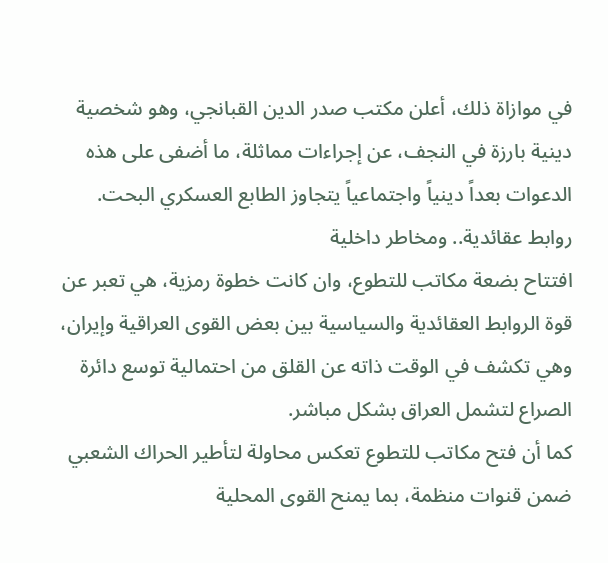في موازاة ذلك، أعلن مكتب صدر الدين القبانجي، وهو شخصية دينية بارزة في النجف، عن إجراءات مماثلة، ما أضفى على هذه الدعوات بعداً دينياً واجتماعياً يتجاوز الطابع العسكري البحت.
روابط عقائدية.. ومخاطر داخلية
افتتاح بضعة مكاتب للتطوع، وان كانت خطوة رمزية، هي تعبر عن قوة الروابط العقائدية والسياسية بين بعض القوى العراقية وإيران، وهي تكشف في الوقت ذاته عن القلق من احتمالية توسع دائرة الصراع لتشمل العراق بشكل مباشر.
كما أن فتح مكاتب للتطوع تعكس محاولة لتأطير الحراك الشعبي ضمن قنوات منظمة، بما يمنح القوى المحلية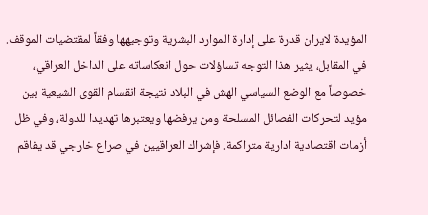المؤيدة لايران قدرة على إدارة الموارد البشرية وتوجيهها وفقاً لمقتضيات الموقف.
في المقابل، يثير هذا التوجه تساؤلات حول انعكاساته على الداخل العراقي، خصوصاً مع الوضع السياسي الهش في البلاد نتيجة انقسام القوى الشيعية بين مؤيد لتحركات الفصائل المسلحة ومن يرفضها ويعتبرها تهديدا للدولة، وفي ظل أزمات اقتصادية ادارية متراكمة. فإشراك العراقيين في صراع خارجي قد يفاقم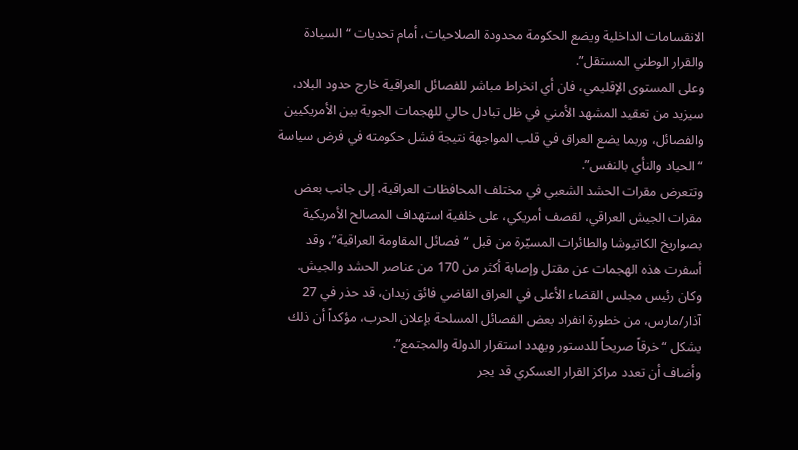الانقسامات الداخلية ويضع الحكومة محدودة الصلاحيات، أمام تحديات “السيادة والقرار الوطني المستقل”.
وعلى المستوى الإقليمي، فان أي انخراط مباشر للفصائل العراقية خارج حدود البلاد، سيزيد من تعقيد المشهد الأمني في ظل تبادل حالي للهجمات الجوية بين الأمريكيين والفصائل، وربما يضع العراق في قلب المواجهة نتيجة فشل حكومته في فرض سياسة “الحياد والنأي بالنفس”.
وتتعرض مقرات الحشد الشعبي في مختلف المحافظات العراقية، إلى جانب بعض مقرات الجيش العراقي، لقصف أمريكي، على خلفية استهداف المصالح الأمريكية بصواريخ الكاتيوشا والطائرات المسيّرة من قبل “فصائل المقاومة العراقية”، وقد أسفرت هذه الهجمات عن مقتل وإصابة أكثر من 170 من عناصر الحشد والجيش.
وكان رئيس مجلس القضاء الأعلى في العراق القاضي فائق زيدان، قد حذر في 27 آذار/مارس، من خطورة انفراد بعض الفصائل المسلحة بإعلان الحرب، مؤكداً أن ذلك يشكل “خرقاً صريحاً للدستور ويهدد استقرار الدولة والمجتمع”.
وأضاف أن تعدد مراكز القرار العسكري قد يجر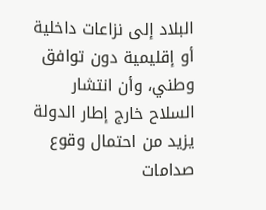البلاد إلى نزاعات داخلية أو إقليمية دون توافق وطني، وأن انتشار السلاح خارج إطار الدولة يزيد من احتمال وقوع صدامات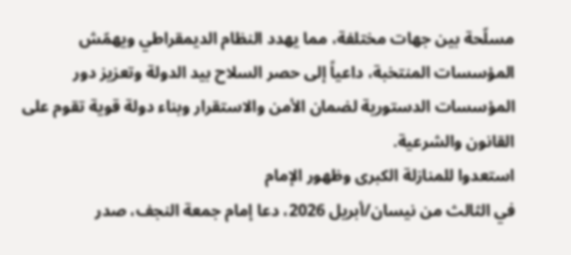مسلّحة بين جهات مختلفة، مما يهدد النظام الديمقراطي ويهمّش المؤسسات المنتخبة، داعياً إلى حصر السلاح بيد الدولة وتعزيز دور المؤسسات الدستورية لضمان الأمن والاستقرار وبناء دولة قوية تقوم على القانون والشرعية.
استعدوا للمنازلة الكبرى وظهور الإمام
في الثالث من نيسان/أبريل 2026، دعا إمام جمعة النجف، صدر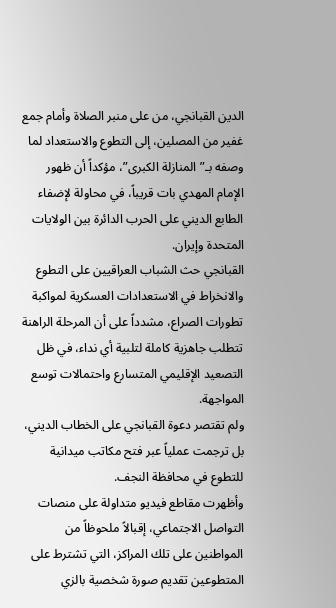الدين القبانجي، من على منبر الصلاة وأمام جمع غفير من المصلين، إلى التطوع والاستعداد لما وصفه بـ”المنازلة الكبرى”، مؤكداً أن ظهور الإمام المهدي بات قريباً، في محاولة لإضفاء الطابع الديني على الحرب الدائرة بين الولايات المتحدة وإيران.
القبانجي حث الشباب العراقيين على التطوع والانخراط في الاستعدادات العسكرية لمواكبة تطورات الصراع، مشدداً على أن المرحلة الراهنة تتطلب جاهزية كاملة لتلبية أي نداء، في ظل التصعيد الإقليمي المتسارع واحتمالات توسع المواجهة.
ولم تقتصر دعوة القبانجي على الخطاب الديني، بل ترجمت عملياً عبر فتح مكاتب ميدانية للتطوع في محافظة النجف.
وأظهرت مقاطع فيديو متداولة على منصات التواصل الاجتماعي، إقبالاً ملحوظاً من المواطنين على تلك المراكز، التي تشترط على المتطوعين تقديم صورة شخصية بالزي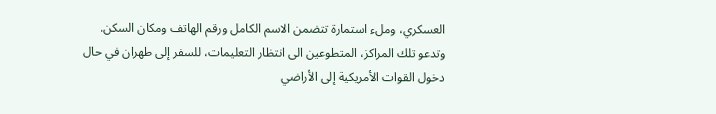العسكري، وملء استمارة تتضمن الاسم الكامل ورقم الهاتف ومكان السكن. وتدعو تلك المراكز، المتطوعين الى انتظار التعليمات، للسفر إلى طهران في حال دخول القوات الأمريكية إلى الأراضي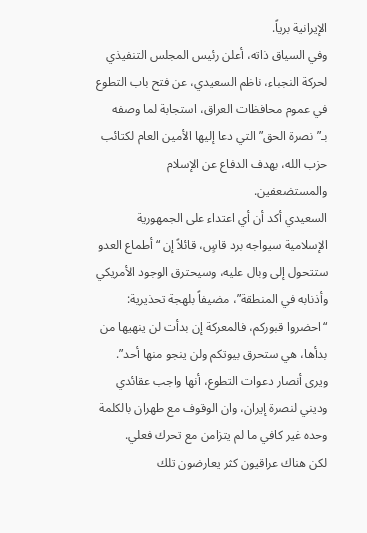الإيرانية برياً.
وفي السياق ذاته، أعلن رئيس المجلس التنفيذي لحركة النجباء، ناظم السعيدي، عن فتح باب التطوع في عموم محافظات العراق، استجابة لما وصفه بـ”نصرة الحق” التي دعا إليها الأمين العام لكتائب حزب الله، بهدف الدفاع عن الإسلام والمستضعفين.
السعيدي أكد أن أي اعتداء على الجمهورية الإسلامية سيواجه برد قاسٍ، قائلاً إن “أطماع العدو ستتحول إلى وبال عليه، وسيحترق الوجود الأمريكي وأذنابه في المنطقة”، مضيفاً بلهجة تحذيرية: “احضروا قبوركم، فالمعركة إن بدأت لن ينهيها من بدأها، هي ستحرق بيوتكم ولن ينجو منها أحد”.
ويرى أنصار دعوات التطوع، أنها واجب عقائدي وديني لنصرة إيران، وان الوقوف مع طهران بالكلمة وحده غير كافي ما لم يتزامن مع تحرك فعلي.
لكن هناك عراقيون كثر يعارضون تلك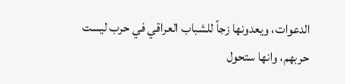الدعوات، ويعدونها زجاً للشباب العراقي في حرب ليست حربهم، وانها ستحول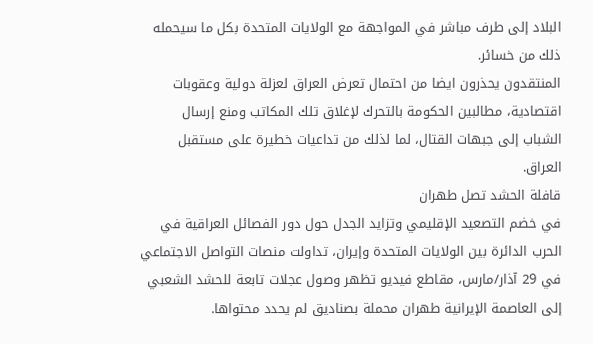البلاد إلى طرف مباشر في المواجهة مع الولايات المتحدة بكل ما سيحمله ذلك من خسائر.
المنتقدون يحذرون ايضا من احتمال تعرض العراق لعزلة دولية وعقوبات اقتصادية، مطالبين الحكومة بالتحرك لإغلاق تلك المكاتب ومنع إرسال الشباب إلى جبهات القتال، لما لذلك من تداعيات خطيرة على مستقبل العراق.
قافلة الحشد تصل طهران
في خضم التصعيد الإقليمي وتزايد الجدل حول دور الفصائل العراقية في الحرب الدائرة بين الولايات المتحدة وإيران، تداولت منصات التواصل الاجتماعي في 29 آذار/مارس، مقاطع فيديو تظهر وصول عجلات تابعة للحشد الشعبي إلى العاصمة الإيرانية طهران محملة بصناديق لم يحدد محتواها.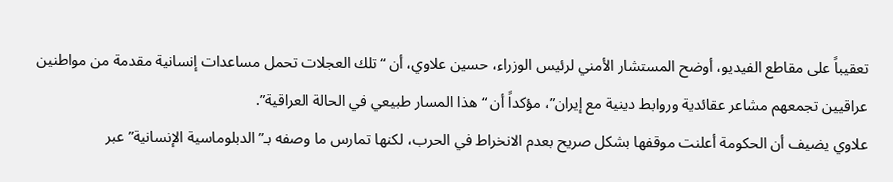تعقيباً على مقاطع الفيديو، أوضح المستشار الأمني لرئيس الوزراء، حسين علاوي، أن “تلك العجلات تحمل مساعدات إنسانية مقدمة من مواطنين عراقيين تجمعهم مشاعر عقائدية وروابط دينية مع إيران”، مؤكداً أن “هذا المسار طبيعي في الحالة العراقية”.
علاوي يضيف أن الحكومة أعلنت موقفها بشكل صريح بعدم الانخراط في الحرب، لكنها تمارس ما وصفه بـ”الدبلوماسية الإنسانية” عبر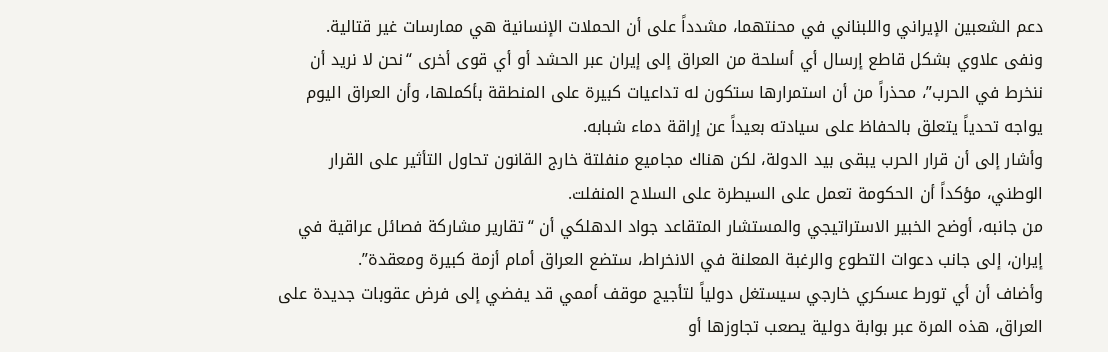دعم الشعبين الإيراني واللبناني في محنتهما، مشدداً على أن الحملات الإنسانية هي ممارسات غير قتالية.
ونفى علاوي بشكل قاطع إرسال أي أسلحة من العراق إلى إيران عبر الحشد أو أي قوى أخرى “نحن لا نريد أن ننخرط في الحرب”، محذراً من أن استمرارها ستكون له تداعيات كبيرة على المنطقة بأكملها، وأن العراق اليوم يواجه تحدياً يتعلق بالحفاظ على سيادته بعيداً عن إراقة دماء شبابه.
وأشار إلى أن قرار الحرب يبقى بيد الدولة، لكن هناك مجاميع منفلتة خارج القانون تحاول التأثير على القرار الوطني، مؤكداً أن الحكومة تعمل على السيطرة على السلاح المنفلت.
من جانبه، أوضح الخبير الاستراتيجي والمستشار المتقاعد جواد الدهلكي أن “تقارير مشاركة فصائل عراقية في إيران، إلى جانب دعوات التطوع والرغبة المعلنة في الانخراط، ستضع العراق أمام أزمة كبيرة ومعقدة”.
وأضاف أن أي تورط عسكري خارجي سيستغل دولياً لتأجيج موقف أممي قد يفضي إلى فرض عقوبات جديدة على العراق، هذه المرة عبر بوابة دولية يصعب تجاوزها أو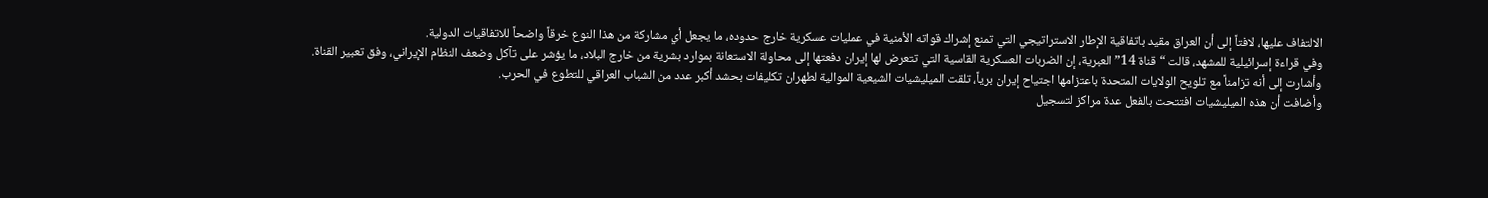الالتفاف عليها، لافتاً إلى أن العراق مقيد باتفاقية الإطار الاستراتيجي التي تمنع إشراك قواته الأمنية في عمليات عسكرية خارج حدوده، ما يجعل أي مشاركة من هذا النوع خرقاً واضحاً للاتفاقيات الدولية.
وفي قراءة إسرائيلية للمشهد، قالت “قناة 14” العبرية، إن الضربات العسكرية القاسية التي تتعرض لها إيران دفعتها إلى محاولة الاستعانة بموارد بشرية من خارج البلاد، ما يؤشر على تآكل وضعف النظام الإيراني، وفق تعبير القناة.
وأشارت إلى أنه تزامناً مع تلويح الولايات المتحدة باعتزامها اجتياح إيران برياً، تلقت الميليشيات الشيعية الموالية لطهران تكليفات بحشد أكبر عدد من الشباب العراقي للتطوع في الحرب.
وأضافت أن هذه الميليشيات افتتحت بالفعل عدة مراكز لتسجيل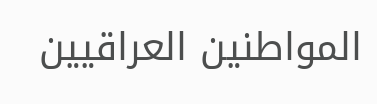المواطنين العراقيين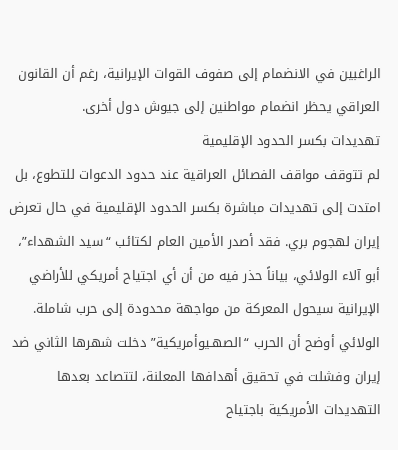الراغبين في الانضمام إلى صفوف القوات الإيرانية، رغم أن القانون العراقي يحظر انضمام مواطنين إلى جيوش دول أخرى.
تهديدات بكسر الحدود الإقليمية
لم تتوقف مواقف الفصائل العراقية عند حدود الدعوات للتطوع، بل امتدت إلى تهديدات مباشرة بكسر الحدود الإقليمية في حال تعرض إيران لهجوم بري. فقد أصدر الأمين العام لكتائب “سيد الشهداء”، أبو آلاء الولائي، بياناً حذر فيه من أن أي اجتياح أمريكي للأراضي الإيرانية سيحول المعركة من مواجهة محدودة إلى حرب شاملة.
الولائي أوضح أن الحرب “الصهـيوأمريكية” دخلت شهرها الثاني ضد إيران وفشلت في تحقيق أهدافها المعلنة، لتتصاعد بعدها التهديدات الأمريكية باجتياح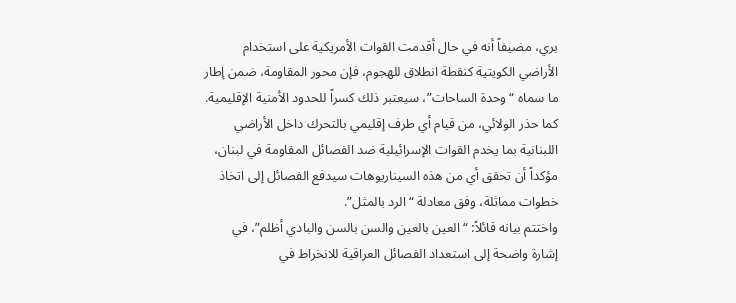بري، مضيفاً أنه في حال أقدمت القوات الأمريكية على استخدام الأراضي الكويتية كنقطة انطلاق للهجوم، فإن محور المقاومة، ضمن إطار ما سماه “وحدة الساحات”، سيعتبر ذلك كسراً للحدود الأمنية الإقليمية.
كما حذر الولائي، من قيام أي طرف إقليمي بالتحرك داخل الأراضي اللبنانية بما يخدم القوات الإسرائيلية ضد الفصائل المقاومة في لبنان، مؤكداً أن تحقق أي من هذه السيناريوهات سيدفع الفصائل إلى اتخاذ خطوات مماثلة، وفق معادلة “الرد بالمثل”.
واختتم بيانه قائلاً: “العين بالعين والسن بالسن والبادي أظلم”، في إشارة واضحة إلى استعداد الفصائل العراقية للانخراط في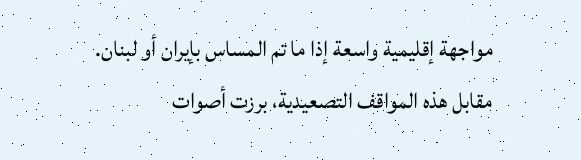مواجهة إقليمية واسعة إذا ما تم المساس بإيران أو لبنان.
مقابل هذه المواقف التصعيدية، برزت أصوات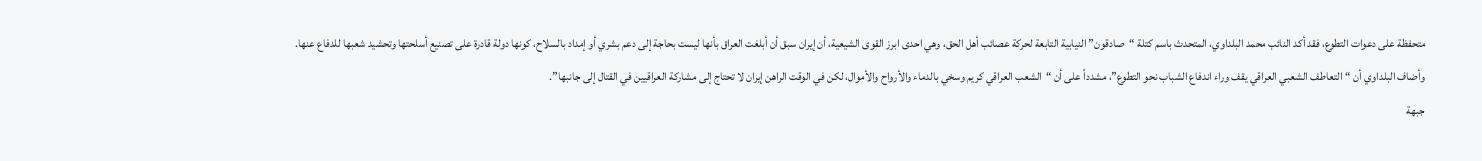متحفظة على دعوات التطوع، فقد أكد النائب محمد البلداوي، المتحدث باسم كتلة “صادقون” النيابية التابعة لحركة عصائب أهل الحق، وهي احدى ابرز القوى الشيعية، أن إيران سبق أن أبلغت العراق بأنها ليست بحاجة إلى دعم بشري أو إمداد بالسلاح، كونها دولة قادرة على تصنيع أسلحتها وتحشيد شعبها للدفاع عنها.
وأضاف البلداوي أن “التعاطف الشعبي العراقي يقف وراء اندفاع الشباب نحو التطوع”، مشدداً على أن “الشعب العراقي كريم وسخي بالدماء والأرواح والأموال، لكن في الوقت الراهن إيران لا تحتاج إلى مشاركة العراقيين في القتال إلى جانبها”.
جبهة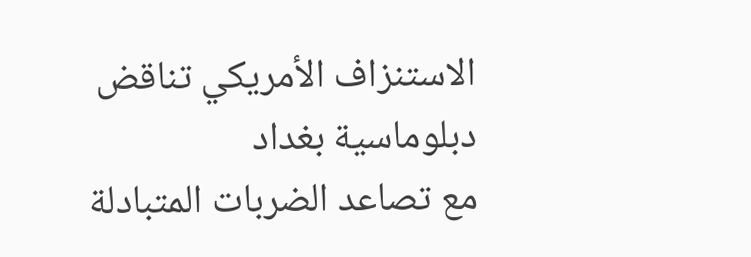الاستنزاف الأمريكي تناقض دبلوماسية بغداد
مع تصاعد الضربات المتبادلة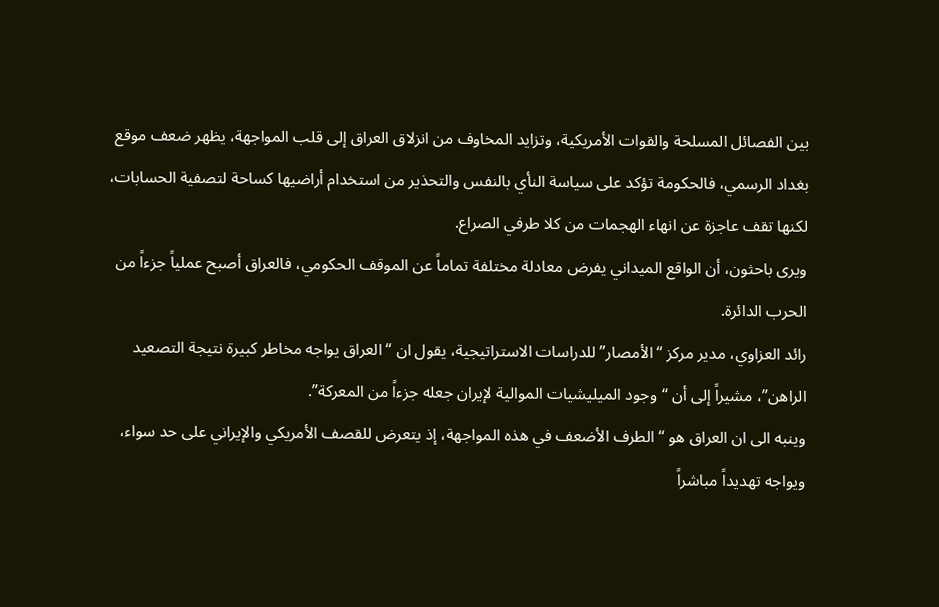بين الفصائل المسلحة والقوات الأمريكية، وتزايد المخاوف من انزلاق العراق إلى قلب المواجهة، يظهر ضعف موقع بغداد الرسمي، فالحكومة تؤكد على سياسة النأي بالنفس والتحذير من استخدام أراضيها كساحة لتصفية الحسابات، لكنها تقف عاجزة عن انهاء الهجمات من كلا طرفي الصراع.
ويرى باحثون، أن الواقع الميداني يفرض معادلة مختلفة تماماً عن الموقف الحكومي، فالعراق أصبح عملياً جزءاً من الحرب الدائرة.
رائد العزاوي، مدير مركز “الأمصار” للدراسات الاستراتيجية، يقول ان “العراق يواجه مخاطر كبيرة نتيجة التصعيد الراهن”، مشيراً إلى أن “وجود الميليشيات الموالية لإيران جعله جزءاً من المعركة”.
وينبه الى ان العراق هو “الطرف الأضعف في هذه المواجهة، إذ يتعرض للقصف الأمريكي والإيراني على حد سواء، ويواجه تهديداً مباشراً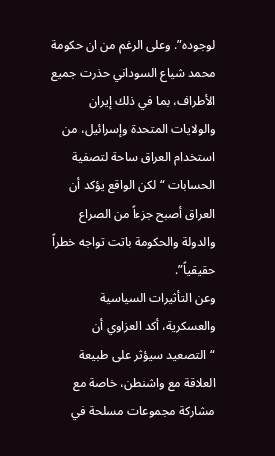لوجوده”. وعلى الرغم من ان حكومة محمد شياع السوداني حذرت جميع الأطراف، بما في ذلك إيران والولايات المتحدة وإسرائيل، من استخدام العراق ساحة لتصفية الحسابات “لكن الواقع يؤكد أن العراق أصبح جزءاً من الصراع والدولة والحكومة باتت تواجه خطراً حقيقياً”.
وعن التأثيرات السياسية والعسكرية، أكد العزاوي أن “التصعيد سيؤثر على طبيعة العلاقة مع واشنطن، خاصة مع مشاركة مجموعات مسلحة في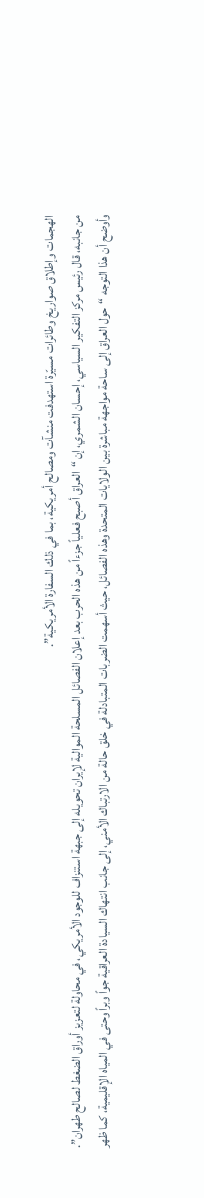الهجمات وإطلاق صواريخ وطائرات مسيّرة استهدفت منشآت ومصالح أمريكية، بما في ذلك السفارة الأمريكية”.
من جانبه، قال رئيس مركز التفكير السياسي، إحسان الشمري، إن “العراق أصبح فعلياً جزءاً من هذه الحرب بعد إعلان الفصائل المسلحة الموالية لإيران تحويله إلى جبهة استنزاف للوجود الأمريكي، في محاولة لتعزيز أوراق الضغط لصالح طهران”.
وأوضح أن هذا التوجه “حول العراق إلى ساحة مواجهة مباشرة بين الولايات المتحدة وهذه الفصائل، حيث أسهمت الضربات المتبادلة في خلق حالة من الارتباك الأمني، إلى جانب انتهاك السيادة العراقية جواً وبراً وحتى في المياه الإقليمية، كما ظهر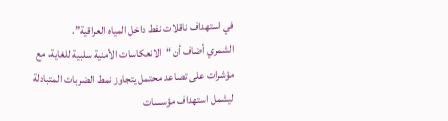في استهداف ناقلات نفط داخل المياه العراقية”.
الشمري أضاف أن “الانعكاسات الأمنية سلبية للغاية، مع مؤشرات على تصاعد محتمل يتجاوز نمط الضربات المتبادلة ليشمل استهداف مؤسسات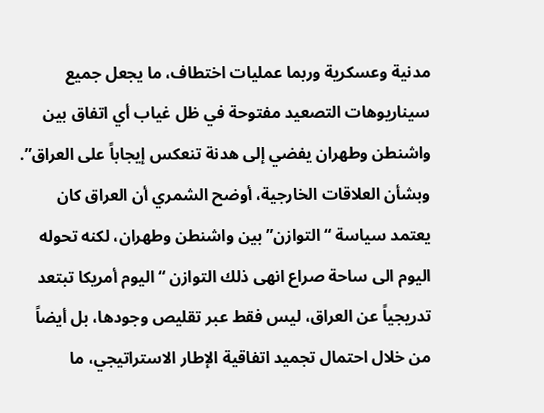مدنية وعسكرية وربما عمليات اختطاف، ما يجعل جميع سيناريوهات التصعيد مفتوحة في ظل غياب أي اتفاق بين واشنطن وطهران يفضي إلى هدنة تنعكس إيجاباً على العراق”.
وبشأن العلاقات الخارجية، أوضح الشمري أن العراق كان يعتمد سياسة “التوازن” بين واشنطن وطهران، لكنه تحوله اليوم الى ساحة صراع انهى ذلك التوازن “اليوم أمريكا تبتعد تدريجياً عن العراق، ليس فقط عبر تقليص وجودها، بل أيضاً من خلال احتمال تجميد اتفاقية الإطار الاستراتيجي، ما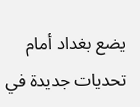يضع بغداد أمام تحديات جديدة في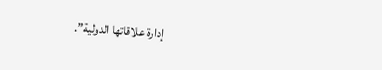إدارة علاقاتها الدولية”.